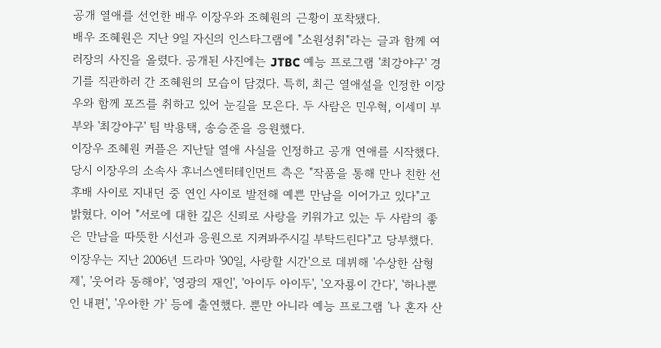공개 열애를 선언한 배우 이장우와 조혜원의 근황이 포착됐다.
배우 조혜원은 지난 9일 자신의 인스타그램에 "소원성취"라는 글과 함께 여러장의 사진을 올렸다. 공개된 사진에는 JTBC 예능 프로그램 '최강야구' 경기를 직관하러 간 조혜원의 모습이 담겼다. 특히, 최근 열애설을 인정한 이장우와 함께 포즈를 취하고 있어 눈길을 모은다. 두 사람은 민우혁, 이세미 부부와 '최강야구' 팀 박용택, 송승준을 응원했다.
이장우 조혜원 커플은 지난달 열애 사실을 인정하고 공개 연애를 시작했다. 당시 이장우의 소속사 후너스엔터테인먼트 측은 "작품을 통해 만나 친한 선후배 사이로 지내던 중 연인 사이로 발전해 예쁜 만남을 이어가고 있다"고 밝혔다. 이어 "서로에 대한 깊은 신뢰로 사랑을 키워가고 있는 두 사람의 좋은 만남을 따뜻한 시선과 응원으로 지켜봐주시길 부탁드린다"고 당부했다.
이장우는 지난 2006년 드라마 '90일, 사랑할 시간'으로 데뷔해 '수상한 삼형제', '웃어라 동해야', '영광의 재인', '아이두 아이두', '오자룡이 간다', '하나뿐인 내편', '우아한 가' 등에 출연했다. 뿐만 아니라 예능 프로그램 '나 혼자 산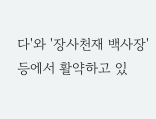다'와 '장사천재 백사장' 등에서 활약하고 있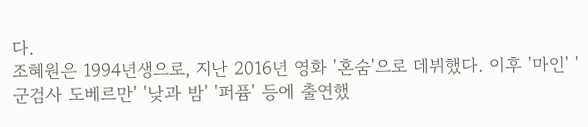다.
조혜원은 1994년생으로, 지난 2016년 영화 '혼숨'으로 데뷔했다. 이후 '마인' '군검사 도베르만' '낮과 밤' '퍼퓸' 등에 출연했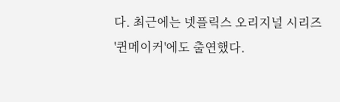다. 최근에는 넷플릭스 오리지널 시리즈 '퀸메이커'에도 출연했다.